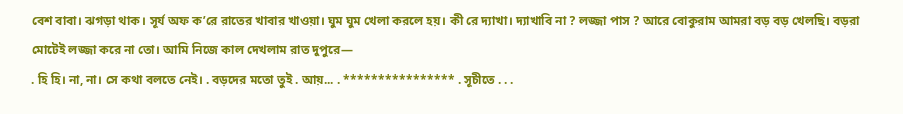বেশ বাবা। ঝগড়া থাক। সূর্য অফ ক’রে রাতের খাবার খাওয়া। ঘুম ঘুম খেলা করলে হয়। কী রে দ্যাখা। দ্যাখাবি না ? লজ্জা পাস ? আরে বোকুরাম আমরা বড় বড় খেলছি। বড়রা মোটেই লজ্জা করে না তো। আমি নিজে কাল দেখলাম রাত দুপুরে—
. হি হি। না, না। সে কথা বলতে নেই। . বড়দের মতো তুই . আয়... . **************** . সূচীতে . . .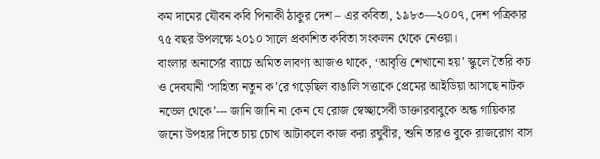কম দামের যৌবন কবি পিনাকী ঠাকুর দেশ – এর কবিতা, ১৯৮৩—২০০৭, দেশ পত্রিকার ৭৫ বছর উপলক্ষে ২০১০ সালে প্রকাশিত কবিতা সংকলন থেকে নেওয়া।
বাংলার অনার্সের ব্যাচে অমিত লাবণ্য আজও থাকে, ‘আবৃত্তি শেখানো হয়’ স্কুলে তৈরি কচ ও দেবযানী ‘সাহিত্য নতুন ক’রে গড়েছিল বাঙালি সত্তাকে প্রেমের আইডিয়া আসছে নাটক নভেল থেকে’--- জানি জানি না কেন যে রোজ স্বেচ্ছাসেবী ডাক্তারবাবুকে অন্ধ গায়িকার জন্যে উপহার দিতে চায় চোখ আটাকলে কাজ করা রঘুবীর, শুনি তারও বুকে রাজরোগ বাস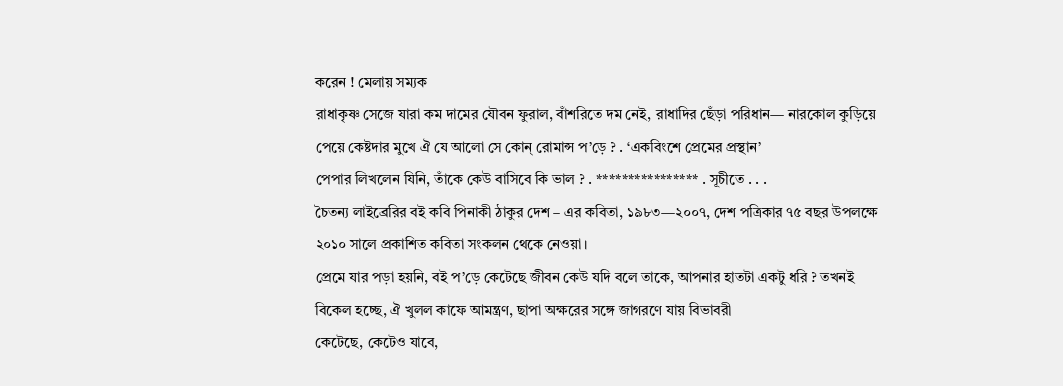করেন ! মেলায় সম্যক
রাধাকৃষ্ণ সেজে যারা কম দামের যৌবন ফুরাল, বাঁশরিতে দম নেই, রাধাদির ছেঁড়া পরিধান— নারকোল কুড়িয়ে পেয়ে কেষ্টদার মুখে ঐ যে আলো সে কোন্ রোমান্স প’ড়ে ? . ‘একবিংশে প্রেমের প্রস্থান’
পেপার লিখলেন যিনি, তাঁকে কেউ বাসিবে কি ভাল ? . **************** . সূচীতে . . .
চৈতন্য লাইব্রেরির বই কবি পিনাকী ঠাকুর দেশ – এর কবিতা, ১৯৮৩—২০০৭, দেশ পত্রিকার ৭৫ বছর উপলক্ষে ২০১০ সালে প্রকাশিত কবিতা সংকলন থেকে নেওয়া।
প্রেমে যার পড়া হয়নি, বই প’ড়ে কেটেছে জীবন কেউ যদি বলে তাকে, আপনার হাতটা একটু ধরি ? তখনই বিকেল হচ্ছে, ঐ খুলল কাফে আমন্ত্রণ, ছাপা অক্ষরের সঙ্গে জাগরণে যায় বিভাবরী
কেটেছে, কেটেও যাবে,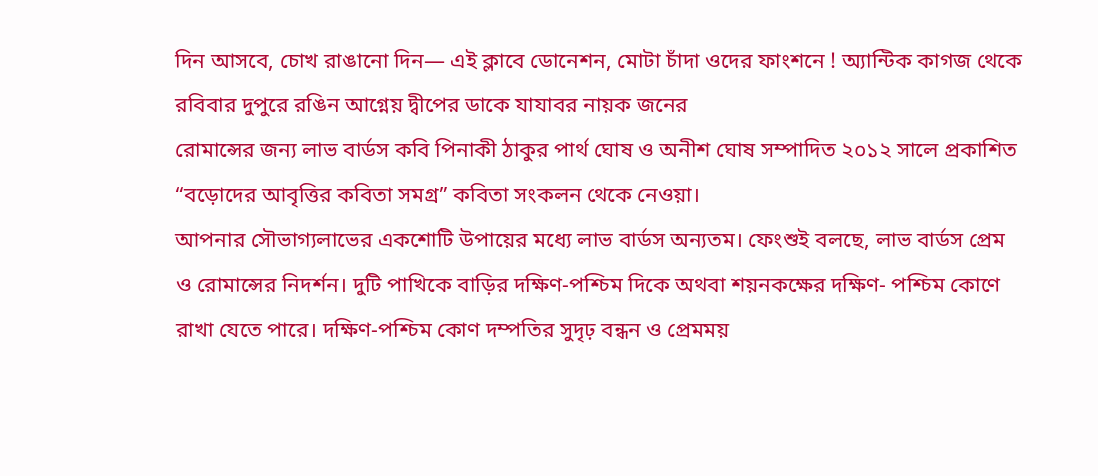দিন আসবে, চোখ রাঙানো দিন— এই ক্লাবে ডোনেশন, মোটা চাঁদা ওদের ফাংশনে ! অ্যান্টিক কাগজ থেকে রবিবার দুপুরে রঙিন আগ্নেয় দ্বীপের ডাকে যাযাবর নায়ক জনের
রোমান্সের জন্য লাভ বার্ডস কবি পিনাকী ঠাকুর পার্থ ঘোষ ও অনীশ ঘোষ সম্পাদিত ২০১২ সালে প্রকাশিত “বড়োদের আবৃত্তির কবিতা সমগ্র” কবিতা সংকলন থেকে নেওয়া।
আপনার সৌভাগ্যলাভের একশোটি উপায়ের মধ্যে লাভ বার্ডস অন্যতম। ফেংশুই বলছে, লাভ বার্ডস প্রেম ও রোমান্সের নিদর্শন। দুটি পাখিকে বাড়ির দক্ষিণ-পশ্চিম দিকে অথবা শয়নকক্ষের দক্ষিণ- পশ্চিম কোণে রাখা যেতে পারে। দক্ষিণ-পশ্চিম কোণ দম্পতির সুদৃঢ় বন্ধন ও প্রেমময়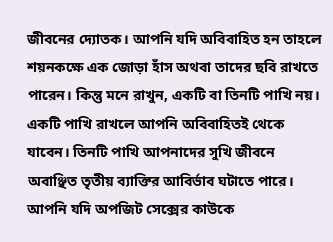জীবনের দ্যোতক। আপনি যদি অবিবাহিত হন তাহলে শয়নকক্ষে এক জোড়া হাঁস অথবা তাদের ছবি রাখতে পারেন। কিন্তু মনে রাখুন, একটি বা তিনটি পাখি নয়। একটি পাখি রাখলে আপনি অবিবাহিতই থেকে যাবেন। তিনটি পাখি আপনাদের সুখি জীবনে অবাঞ্ছিত তৃতীয় ব্যাক্তির আবির্ভাব ঘটাতে পারে। আপনি যদি অপজিট সেক্সের কাউকে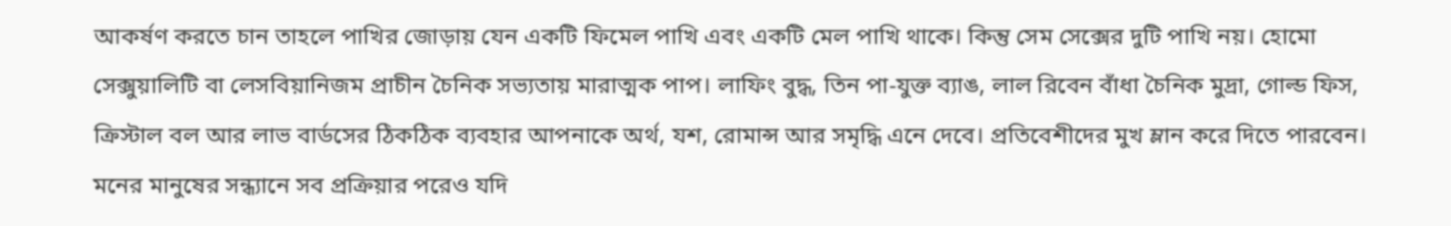আকর্ষণ করতে চান তাহলে পাখির জোড়ায় যেন একটি ফিমেল পাখি এবং একটি মেল পাখি থাকে। কিন্তু সেম সেক্সের দুটি পাখি নয়। হোমো সেক্সুয়ালিটি বা লেসবিয়ানিজম প্রাচীন চৈনিক সভ্যতায় মারাত্মক পাপ। লাফিং বুদ্ধ, তিন পা-যুক্ত ব্যাঙ, লাল রিবেন বাঁধা চৈনিক মুদ্রা, গোল্ড ফিস, ক্রিস্টাল বল আর লাভ বার্ডসের ঠিকঠিক ব্যবহার আপনাকে অর্থ, যশ, রোমান্স আর সমৃদ্ধি এনে দেবে। প্রতিবেশীদের মুখ ম্লান করে দিতে পারবেন। মনের মানুষের সন্ধ্যানে সব প্রক্রিয়ার পরেও যদি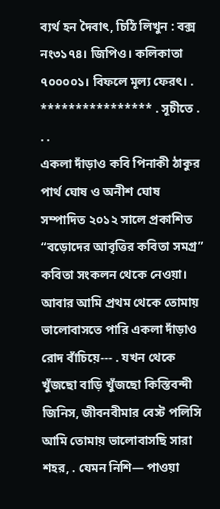ব্যর্থ হন দৈবাৎ, চিঠি লিখুন : বক্স নং৩১৭৪। জিপিও। কলিকাতা ৭০০০০১। বিফলে মূল্য ফেরৎ। . **************** . সূচীতে . . .
একলা দাঁড়াও কবি পিনাকী ঠাকুর পার্থ ঘোষ ও অনীশ ঘোষ সম্পাদিত ২০১২ সালে প্রকাশিত “বড়োদের আবৃত্তির কবিতা সমগ্র” কবিতা সংকলন থেকে নেওয়া।
আবার আমি প্রথম থেকে তোমায় ভালোবাসতে পারি একলা দাঁড়াও রোদ বাঁচিয়ে--- . যখন থেকে খুঁজছো বাড়ি খুঁজছো কিস্তিবন্দী জিনিস, জীবনবীমার বেস্ট পলিসি আমি তোমায় ভালোবাসছি সারা শহর, . যেমন নিশি— পাওয়া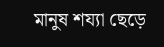মানুষ শয্যা ছেড়ে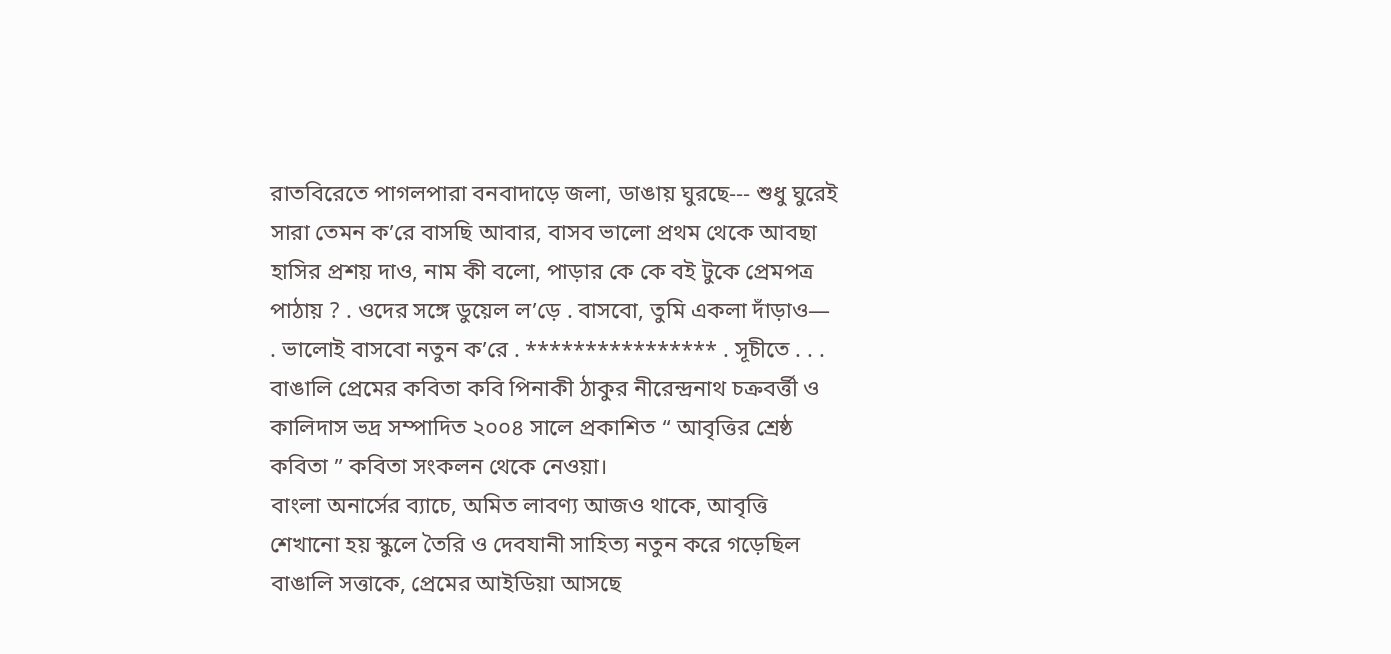রাতবিরেতে পাগলপারা বনবাদাড়ে জলা, ডাঙায় ঘুরছে--- শুধু ঘুরেই সারা তেমন ক’রে বাসছি আবার, বাসব ভালো প্রথম থেকে আবছা হাসির প্রশয় দাও, নাম কী বলো, পাড়ার কে কে বই টুকে প্রেমপত্র পাঠায় ? . ওদের সঙ্গে ডুয়েল ল’ড়ে . বাসবো, তুমি একলা দাঁড়াও— . ভালোই বাসবো নতুন ক’রে . **************** . সূচীতে . . .
বাঙালি প্রেমের কবিতা কবি পিনাকী ঠাকুর নীরেন্দ্রনাথ চক্রবর্ত্তী ও কালিদাস ভদ্র সম্পাদিত ২০০৪ সালে প্রকাশিত “ আবৃত্তির শ্রেষ্ঠ কবিতা ” কবিতা সংকলন থেকে নেওয়া।
বাংলা অনার্সের ব্যাচে, অমিত লাবণ্য আজও থাকে, আবৃত্তি শেখানো হয় স্কুলে তৈরি ও দেবযানী সাহিত্য নতুন করে গড়েছিল বাঙালি সত্তাকে, প্রেমের আইডিয়া আসছে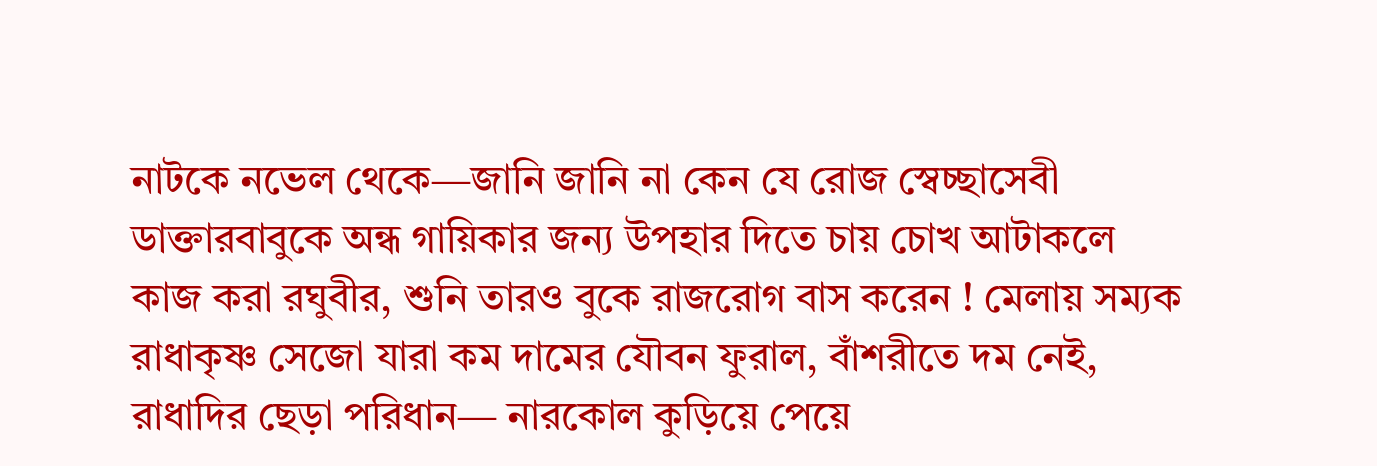নাটকে নভেল থেকে—জানি জানি না কেন যে রোজ স্বেচ্ছাসেবী ডাক্তারবাবুকে অন্ধ গায়িকার জন্য উপহার দিতে চায় চোখ আটাকলে কাজ করা রঘুবীর, শুনি তারও বুকে রাজরোগ বাস করেন ! মেলায় সম্যক রাধাকৃষ্ণ সেজো যারা কম দামের যৌবন ফুরাল, বাঁশরীতে দম নেই, রাধাদির ছেড়া পরিধান— নারকোল কুড়িয়ে পেয়ে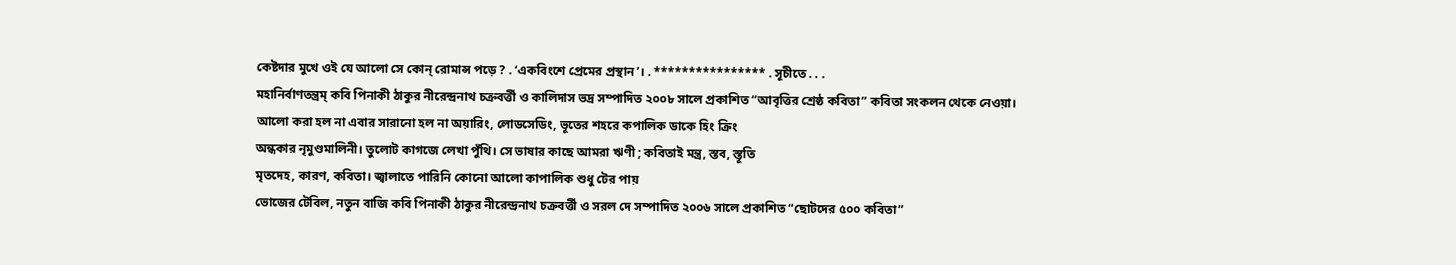কেষ্টদার মুখে ওই যে আলো সে কোন্ রোমান্স পড়ে ? . ‘একবিংশে প্রেমের প্রস্থান’। . **************** . সূচীতে . . .
মহানির্বাণতন্ত্রম্ কবি পিনাকী ঠাকুর নীরেন্দ্রনাথ চক্রবর্ত্তী ও কালিদাস ভদ্র সম্পাদিত ২০০৮ সালে প্রকাশিত “আবৃত্তির শ্রেষ্ঠ কবিতা” কবিতা সংকলন থেকে নেওয়া।
আলো করা হল না এবার সারানো হল না অয়ারিং, লোডসেডিং, ভূতের শহরে কপালিক ডাকে হিং ক্রিং
অন্ধকার নৃমুণ্ডমালিনী। তুলোট কাগজে লেখা পুঁথি। সে ভাষার কাছে আমরা ঋণী ; কবিতাই মন্ত্র, স্তব, স্তূতি
মৃতদেহ, কারণ, কবিতা। জ্বালাতে পারিনি কোনো আলো কাপালিক শুধু টের পায়
ভোজের টেবিল, নতুন বাজি কবি পিনাকী ঠাকুর নীরেন্দ্রনাথ চক্রবর্ত্তী ও সরল দে সম্পাদিত ২০০৬ সালে প্রকাশিত “ছোটদের ৫০০ কবিতা”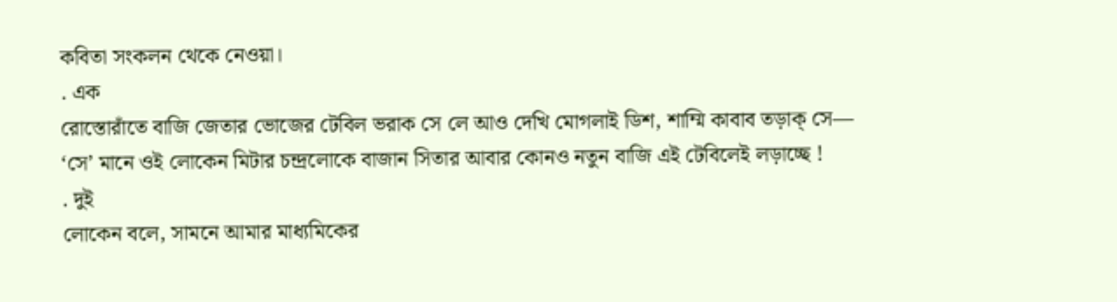কবিতা সংকলন থেকে নেওয়া।
. এক
রোস্তোরাঁতে বাজি জেতার ভোজের টেবিল ভরাক সে লে আও দেখি মোগলাই ডিশ, শাম্মি কাবাব তড়াক্ সে— ‘সে’ মানে ওই লোকেন মিটার চন্দ্রলোকে বাজান সিতার আবার কোনও নতুন বাজি এই টেবিলেই লড়াচ্ছে !
. দুই
লোকেন বলে, সামনে আমার মাধ্যমিকের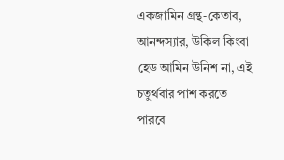একজামিন গ্রন্থ-কেতাব, আনন্দস্যার, উকিল কিংবা হেড আমিন উনিশ না, এই চতুর্থবার পাশ করতে পারবে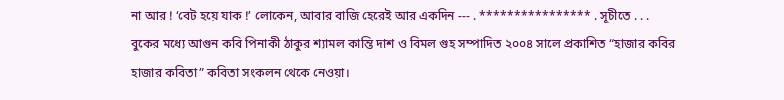না আর ! ‘বেট হয়ে যাক !’ লোকেন, আবার বাজি হেরেই আর একদিন --- . **************** . সূচীতে . . .
বুকের মধ্যে আগুন কবি পিনাকী ঠাকুর শ্যামল কান্তি দাশ ও বিমল গুহ সম্পাদিত ২০০৪ সালে প্রকাশিত “হাজার কবির হাজার কবিতা” কবিতা সংকলন থেকে নেওয়া।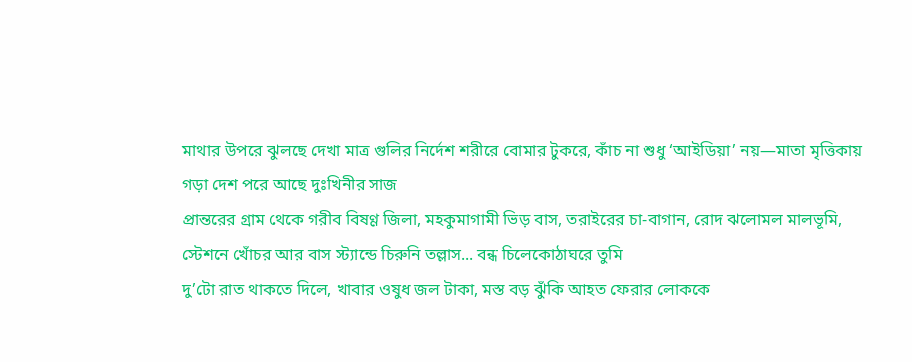মাথার উপরে ঝুলছে দেখা মাত্র গুলির নির্দেশ শরীরে বোমার টুকরে, কাঁচ না শুধু ‘আইডিয়া’ নয়—মাতা মৃত্তিকায় গড়া দেশ পরে আছে দুঃখিনীর সাজ
প্রান্তরের গ্রাম থেকে গরীব বিষণ্ণ জিলা, মহকুমাগামী ভিড় বাস, তরাইরের চা-বাগান, রোদ ঝলোমল মালভূমি, স্টেশনে খোঁচর আর বাস স্ট্যান্ডে চিরুনি তল্লাস... বন্ধ চিলেকোঠাঘরে তুমি
দু’টো রাত থাকতে দিলে, খাবার ওষুধ জল টাকা, মস্ত বড় ঝুঁকি আহত ফেরার লোককে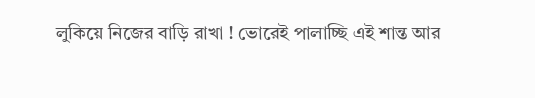লুকিয়ে নিজের বাড়ি রাখা ! ভোরেই পালাচ্ছি এই শান্ত আর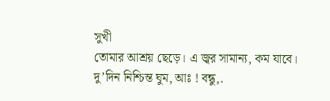সুখী
তোমার আশ্রয় ছেড়ে। এ জ্বর সামান্য, কম যাবে। দু’দিন নিশ্চিন্ত ঘুম, আঃ ! বন্ধু,.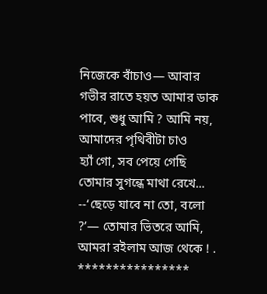নিজেকে বাঁচাও— আবার গভীর রাতে হয়ত আমার ডাক পাবে, শুধু আমি ? আমি নয়, আমাদের পৃথিবীটা চাও
হ্যাঁ গো, সব পেয়ে গেছি তোমার সুগন্ধে মাথা রেখে... --‘ছেড়ে যাবে না তো, বলো ?’— তোমার ভিতরে আমি, আমরা রইলাম আজ থেকে ! . ****************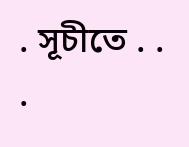. সূচীতে . . .